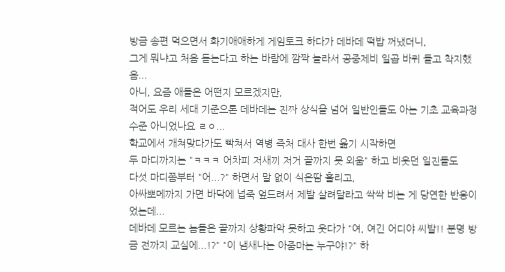방금 송편 먹으면서 화기애애하게 게임토크 하다가 데바데 떡밥 꺼냈더니,
그게 뭐냐고 처음 듣는다고 하는 바람에 깜짝 놀라서 공중제비 일곱 바퀴 돌고 착지했음...
아니, 요즘 애들은 어떤지 모르겠지만,
적어도 우리 세대 기준으론 데바데는 진짜 상식을 넘어 일반인들도 아는 기초 교육과정 수준 아니었나요 ㄹㅇ...
학교에서 개쳐맞다가도 빡쳐서 역병 즉처 대사 한번 읊기 시작하면
두 마디까지는 "ㅋㅋㅋ 어차피 저새끼 저거 끝까지 못 외움" 하고 비웃던 일진들도
다섯 마디쯤부터 "어...?" 하면서 말 없이 식은땀 흘리고,
아싸뽀메까지 가면 바닥에 넙죽 엎드려서 제발 살려달라고 싹싹 비는 게 당연한 반응이었는데...
데바데 모르는 놈들은 끝까지 상황파악 못하고 웃다가 "여, 여긴 어디야 씨발!! 분명 방금 전까지 교실에...!?" "이 냄새나는 아줌마는 누구야!?" 하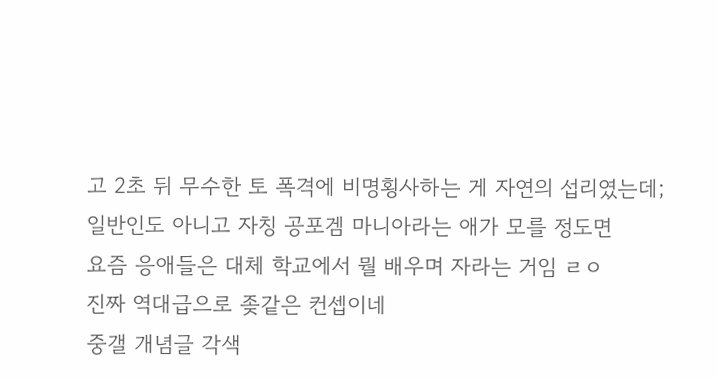고 2초 뒤 무수한 토 폭격에 비명횡사하는 게 자연의 섭리였는데;
일반인도 아니고 자칭 공포겜 마니아라는 애가 모를 정도면
요즘 응애들은 대체 학교에서 뭘 배우며 자라는 거임 ㄹㅇ
진짜 역대급으로 좆같은 컨셉이네
중갤 개념글 각색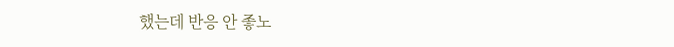했는데 반응 안 좋노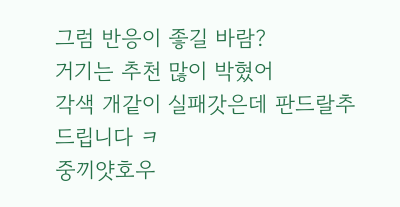그럼 반응이 좋길 바람?
거기는 추천 많이 박혔어
각색 개같이 실패갓은데 판드랄추 드립니다 ㅋ
중끼얏호우